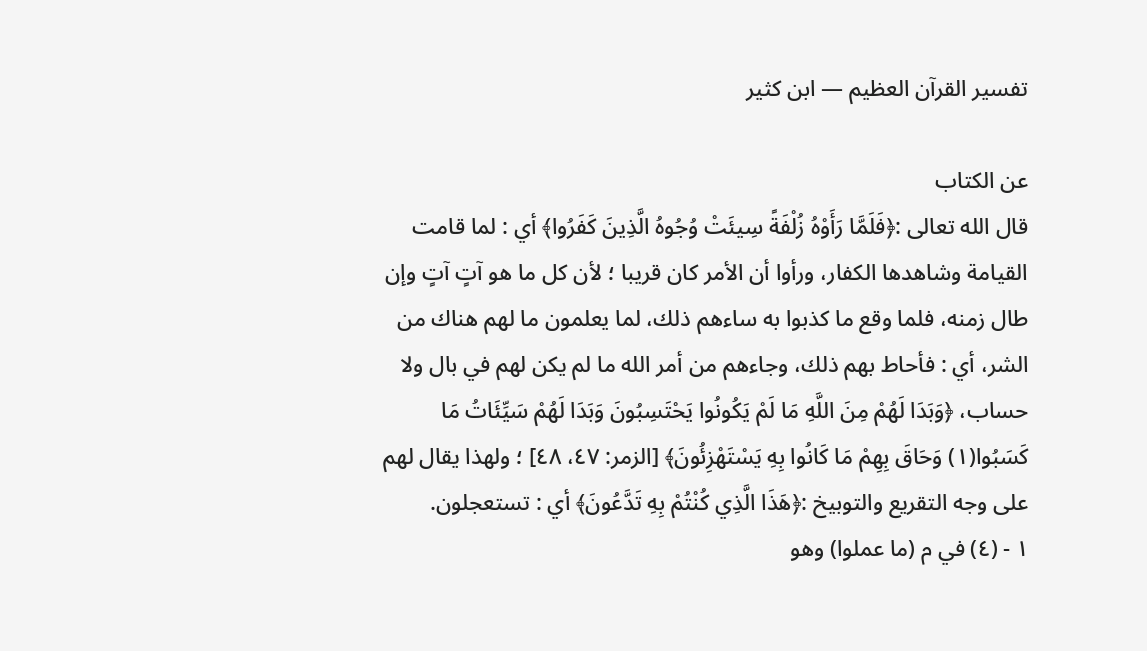تفسير القرآن العظيم — ابن كثير

عن الكتاب
قال الله تعالى :﴿فَلَمَّا رَأَوْهُ زُلْفَةً سِيئَتْ وُجُوهُ الَّذِينَ كَفَرُوا﴾ أي : لما قامت القيامة وشاهدها الكفار، ورأوا أن الأمر كان قريبا ؛ لأن كل ما هو آتٍ آتٍ وإن طال زمنه، فلما وقع ما كذبوا به ساءهم ذلك، لما يعلمون ما لهم هناك من الشر، أي : فأحاط بهم ذلك، وجاءهم من أمر الله ما لم يكن لهم في بال ولا حساب، ﴿وَبَدَا لَهُمْ مِنَ اللَّهِ مَا لَمْ يَكُونُوا يَحْتَسِبُونَ وَبَدَا لَهُمْ سَيِّئَاتُ مَا كَسَبُوا(١) وَحَاقَ بِهِمْ مَا كَانُوا بِهِ يَسْتَهْزِئُونَ﴾ [الزمر: ٤٧، ٤٨] ؛ ولهذا يقال لهم على وجه التقريع والتوبيخ :﴿هَذَا الَّذِي كُنْتُمْ بِهِ تَدَّعُونَ﴾ أي : تستعجلون.
١ - (٤) في م (ما عملوا) وهو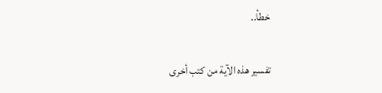خطأ..

تفسير هذه الآية من كتب أخرى